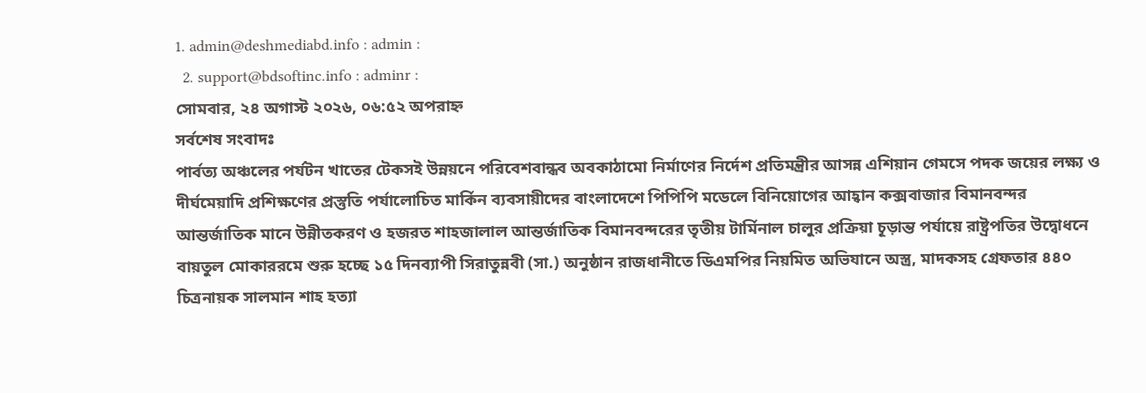1. admin@deshmediabd.info : admin :
  2. support@bdsoftinc.info : adminr :
সোমবার, ২৪ অগাস্ট ২০২৬, ০৬:৫২ অপরাহ্ন
সর্বশেষ সংবাদঃ
পার্বত্য অঞ্চলের পর্যটন খাতের টেকসই উন্নয়নে পরিবেশবান্ধব অবকাঠামো নির্মাণের নির্দেশ প্রতিমন্ত্রীর আসন্ন এশিয়ান গেমসে পদক জয়ের লক্ষ্য ও দীর্ঘমেয়াদি প্রশিক্ষণের প্রস্তুতি পর্যালোচিত মার্কিন ব্যবসায়ীদের বাংলাদেশে পিপিপি মডেলে বিনিয়োগের আহ্বান কক্সবাজার বিমানবন্দর আন্তর্জাতিক মানে উন্নীতকরণ ও হজরত শাহজালাল আন্তর্জাতিক বিমানবন্দরের তৃতীয় টার্মিনাল চালুর প্রক্রিয়া চূড়ান্ত পর্যায়ে রাষ্ট্রপতির উদ্বোধনে বায়তুল মোকাররমে শুরু হচ্ছে ১৫ দিনব্যাপী সিরাতুন্নবী (সা.) অনুষ্ঠান রাজধানীতে ডিএমপির নিয়মিত অভিযানে অস্ত্র, মাদকসহ গ্রেফতার ৪৪০ চিত্রনায়ক সালমান শাহ হত্যা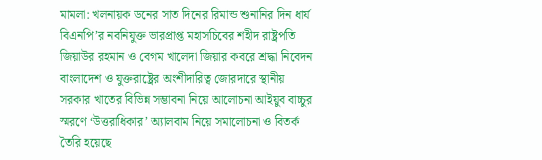মামলা: খলনায়ক ডনের সাত দিনের রিমান্ড শুনানির দিন ধার্য বিএনপি’র নবনিযুক্ত ভারপ্রাপ্ত মহাসচিবের শহীদ রাষ্ট্রপতি জিয়াউর রহমান ও বেগম খালেদা জিয়ার কবরে শ্রদ্ধা নিবেদন বাংলাদেশ ও যুক্তরাষ্ট্রের অংশীদারিত্ব জোরদারে স্থানীয় সরকার খাতের বিভিন্ন সম্ভাবনা নিয়ে আলোচনা আইয়ুব বাচ্চুর স্মরণে ‘উত্তরাধিকার’ অ্যালবাম নিয়ে সমালোচনা ও বিতর্ক তৈরি হয়েছে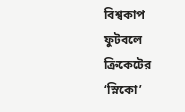বিশ্বকাপ ফুটবলে ক্রিকেটের ‘স্নিকো’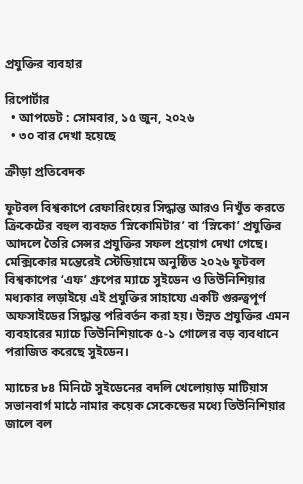প্রযুক্তির ব্যবহার

রিপোর্টার
  • আপডেট : সোমবার, ১৫ জুন, ২০২৬
  • ৩০ বার দেখা হয়েছে

ক্রীড়া প্রতিবেদক

ফুটবল বিশ্বকাপে রেফারিংয়ের সিদ্ধান্ত আরও নিখুঁত করতে ক্রিকেটের বহুল ব্যবহৃত ‘স্নিকোমিটার’ বা ‘স্নিকো’ প্রযুক্তির আদলে তৈরি সেন্সর প্রযুক্তির সফল প্রয়োগ দেখা গেছে। মেক্সিকোর মন্তেরেই স্টেডিয়ামে অনুষ্ঠিত ২০২৬ ফুটবল বিশ্বকাপের ‘এফ’ গ্রুপের ম্যাচে সুইডেন ও তিউনিশিয়ার মধ্যকার লড়াইয়ে এই প্রযুক্তির সাহায্যে একটি গুরুত্বপূর্ণ অফসাইডের সিদ্ধান্ত পরিবর্তন করা হয়। উন্নত প্রযুক্তির এমন ব্যবহারের ম্যাচে তিউনিশিয়াকে ৫-১ গোলের বড় ব্যবধানে পরাজিত করেছে সুইডেন।

ম্যাচের ৮৪ মিনিটে সুইডেনের বদলি খেলোয়াড় মাটিয়াস সভানবার্গ মাঠে নামার কয়েক সেকেন্ডের মধ্যে তিউনিশিয়ার জালে বল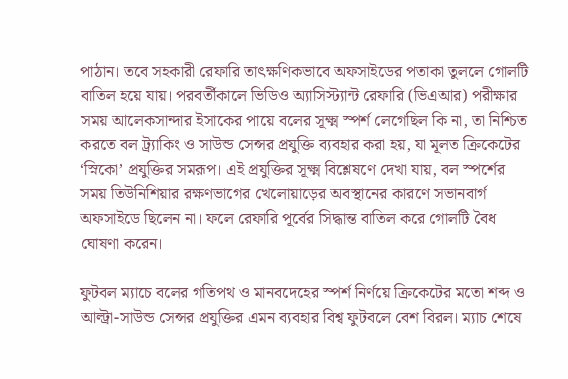পাঠান। তবে সহকারী রেফারি তাৎক্ষণিকভাবে অফসাইডের পতাকা তুললে গোলটি বাতিল হয়ে যায়। পরবর্তীকালে ভিডিও অ্যাসিস্ট্যান্ট রেফারি (ভিএআর) পরীক্ষার সময় আলেকসান্দার ইসাকের পায়ে বলের সূক্ষ্ম স্পর্শ লেগেছিল কি না, তা নিশ্চিত করতে বল ট্র্যাকিং ও সাউন্ড সেন্সর প্রযুক্তি ব্যবহার করা হয়, যা মূলত ক্রিকেটের ‘স্নিকো’ প্রযুক্তির সমরূপ। এই প্রযুক্তির সূক্ষ্ম বিশ্লেষণে দেখা যায়, বল স্পর্শের সময় তিউনিশিয়ার রক্ষণভাগের খেলোয়াড়ের অবস্থানের কারণে সভানবার্গ অফসাইডে ছিলেন না। ফলে রেফারি পূর্বের সিদ্ধান্ত বাতিল করে গোলটি বৈধ ঘোষণা করেন।

ফুটবল ম্যাচে বলের গতিপথ ও মানবদেহের স্পর্শ নির্ণয়ে ক্রিকেটের মতো শব্দ ও আল্ট্রা-সাউন্ড সেন্সর প্রযুক্তির এমন ব্যবহার বিশ্ব ফুটবলে বেশ বিরল। ম্যাচ শেষে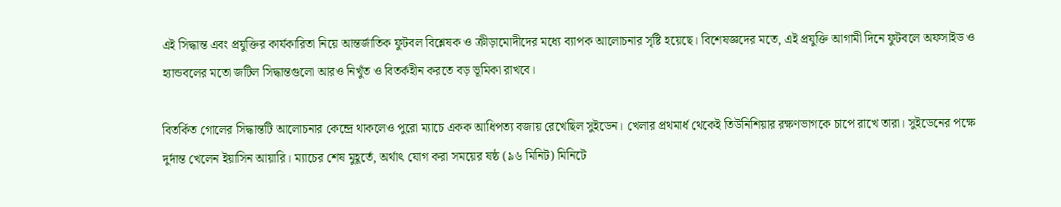এই সিদ্ধান্ত এবং প্রযুক্তির কার্যকারিতা নিয়ে আন্তর্জাতিক ফুটবল বিশ্লেষক ও ক্রীড়ামোদীদের মধ্যে ব্যাপক আলোচনার সৃষ্টি হয়েছে। বিশেষজ্ঞদের মতে, এই প্রযুক্তি আগামী দিনে ফুটবলে অফসাইড ও হ্যান্ডবলের মতো জটিল সিদ্ধান্তগুলো আরও নিখুঁত ও বিতর্কহীন করতে বড় ভূমিকা রাখবে।

বিতর্কিত গোলের সিদ্ধান্তটি আলোচনার কেন্দ্রে থাকলেও পুরো ম্যাচে একক আধিপত্য বজায় রেখেছিল সুইডেন। খেলার প্রথমার্ধ থেকেই তিউনিশিয়ার রক্ষণভাগকে চাপে রাখে তারা। সুইডেনের পক্ষে দুর্দান্ত খেলেন ইয়াসিন আয়ারি। ম্যাচের শেষ মুহূর্তে, অর্থাৎ যোগ করা সময়ের ষষ্ঠ (৯৬ মিনিট) মিনিটে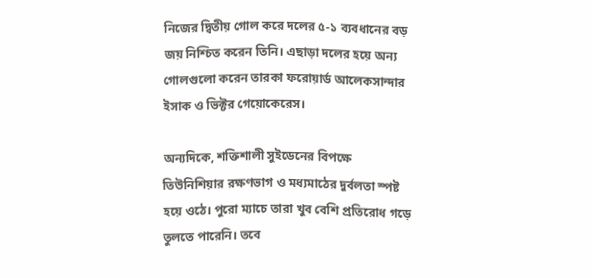নিজের দ্বিতীয় গোল করে দলের ৫-১ ব্যবধানের বড় জয় নিশ্চিত করেন তিনি। এছাড়া দলের হয়ে অন্য গোলগুলো করেন তারকা ফরোয়ার্ড আলেকসান্দার ইসাক ও ভিক্টর গেয়োকেরেস।

অন্যদিকে, শক্তিশালী সুইডেনের বিপক্ষে তিউনিশিয়ার রক্ষণভাগ ও মধ্যমাঠের দুর্বলতা স্পষ্ট হয়ে ওঠে। পুরো ম্যাচে তারা খুব বেশি প্রতিরোধ গড়ে তুলতে পারেনি। তবে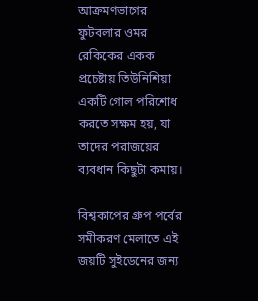আক্রমণভাগের ফুটবলার ওমর রেকিকের একক প্রচেষ্টায় তিউনিশিয়া একটি গোল পরিশোধ করতে সক্ষম হয়, যা তাদের পরাজয়ের ব্যবধান কিছুটা কমায়।

বিশ্বকাপের গ্রুপ পর্বের সমীকরণ মেলাতে এই জয়টি সুইডেনের জন্য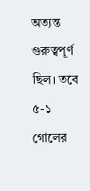অত্যন্ত গুরুত্বপূর্ণ ছিল। তবে ৫-১ গোলের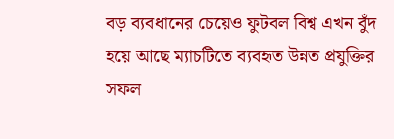বড় ব্যবধানের চেয়েও ফুটবল বিশ্ব এখন বুঁদ হয়ে আছে ম্যাচটিতে ব্যবহৃত উন্নত প্রযুক্তির সফল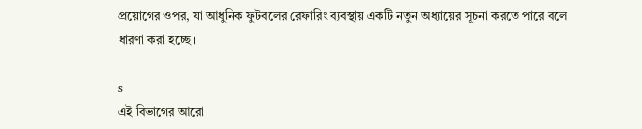প্রয়োগের ওপর, যা আধুনিক ফুটবলের রেফারিং ব্যবস্থায় একটি নতুন অধ্যায়ের সূচনা করতে পারে বলে ধারণা করা হচ্ছে।

s
এই বিভাগের আরো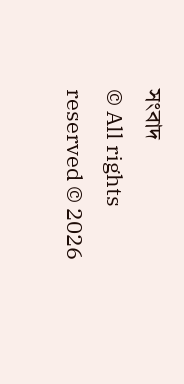সংবাদ
© All rights reserved © 2026